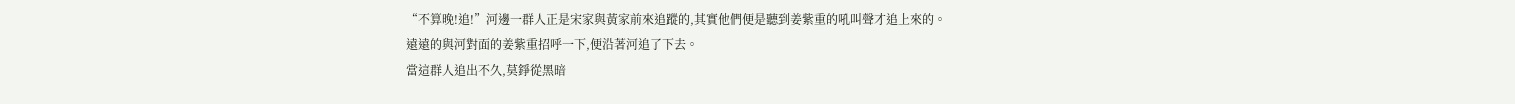“不算晚!追!”河邊一群人正是宋家與黃家前來追蹤的,其實他們便是聽到姜紫重的吼叫聲才追上來的。
遠遠的與河對面的姜紫重招呼一下,便沿著河追了下去。
當這群人追出不久,莫錚從黑暗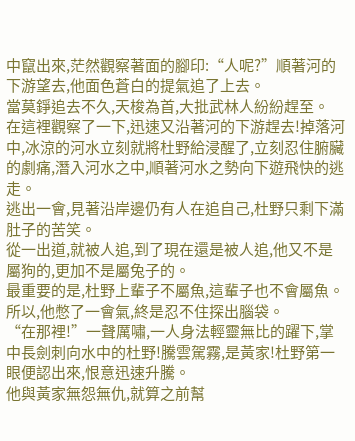中竄出來,茫然觀察著面的腳印:“人呢?”順著河的下游望去,他面色蒼白的提氣追了上去。
當莫錚追去不久,天梭為首,大批武林人紛紛趕至。
在這裡觀察了一下,迅速又沿著河的下游趕去!掉落河中,冰涼的河水立刻就將杜野給浸醒了,立刻忍住腑臟的劇痛,潛入河水之中,順著河水之勢向下遊飛快的逃走。
逃出一會,見著沿岸邊仍有人在追自己,杜野只剩下滿肚子的苦笑。
從一出道,就被人追,到了現在還是被人追,他又不是屬狗的,更加不是屬兔子的。
最重要的是,杜野上輩子不屬魚,這輩子也不會屬魚。
所以,他憋了一會氣,終是忍不住探出腦袋。
“在那裡!”一聲厲嘯,一人身法輕靈無比的躍下,掌中長劍刺向水中的杜野!騰雲駕霧,是黃家!杜野第一眼便認出來,恨意迅速升騰。
他與黃家無怨無仇,就算之前幫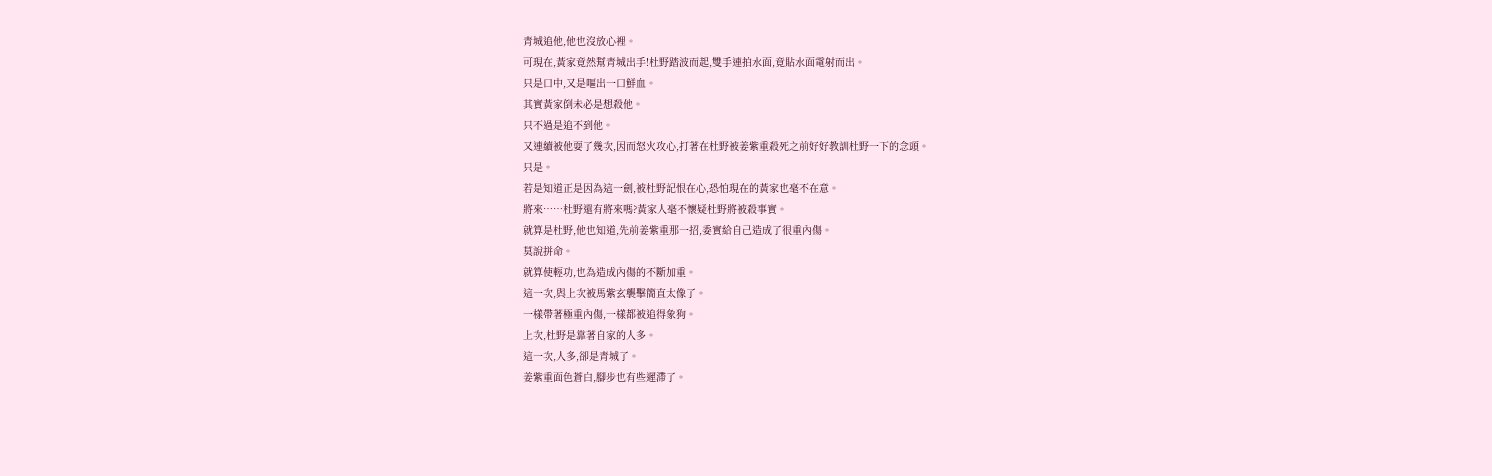青城追他,他也沒放心裡。
可現在,黃家竟然幫青城出手!杜野踏波而起,雙手連拍水面,竟貼水面電射而出。
只是口中,又是嘔出一口鮮血。
其實黃家倒未必是想殺他。
只不過是追不到他。
又連續被他耍了幾次,因而怒火攻心,打著在杜野被姜紫重殺死之前好好教訓杜野一下的念頭。
只是。
若是知道正是因為這一劍,被杜野記恨在心,恐怕現在的黃家也毫不在意。
將來……杜野還有將來嗎?黃家人毫不懷疑杜野將被殺事實。
就算是杜野,他也知道,先前姜紫重那一招,委實給自己造成了很重內傷。
莫說拼命。
就算使輕功,也為造成內傷的不斷加重。
這一次,與上次被馬紫玄襲擊簡直太像了。
一樣帶著極重內傷,一樣都被追得象狗。
上次,杜野是靠著自家的人多。
這一次,人多,卻是青城了。
姜紫重面色蒼白,腳步也有些遲滯了。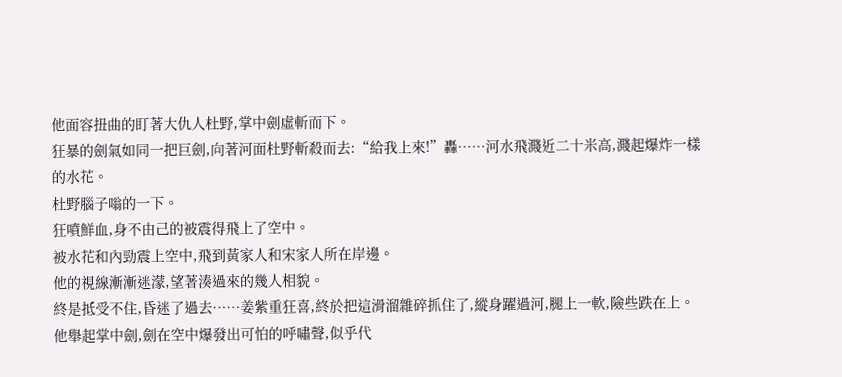他面容扭曲的盯著大仇人杜野,掌中劍虛斬而下。
狂暴的劍氣如同一把巨劍,向著河面杜野斬殺而去:“給我上來!”轟……河水飛濺近二十米高,濺起爆炸一樣的水花。
杜野腦子嗡的一下。
狂噴鮮血,身不由己的被震得飛上了空中。
被水花和內勁震上空中,飛到黃家人和宋家人所在岸邊。
他的視線漸漸迷濛,望著湊過來的幾人相貌。
終是抵受不住,昏迷了過去……姜紫重狂喜,終於把這滑溜雜碎抓住了,縱身躍過河,腿上一軟,險些跌在上。
他舉起掌中劍,劍在空中爆發出可怕的呼嘯聲,似乎代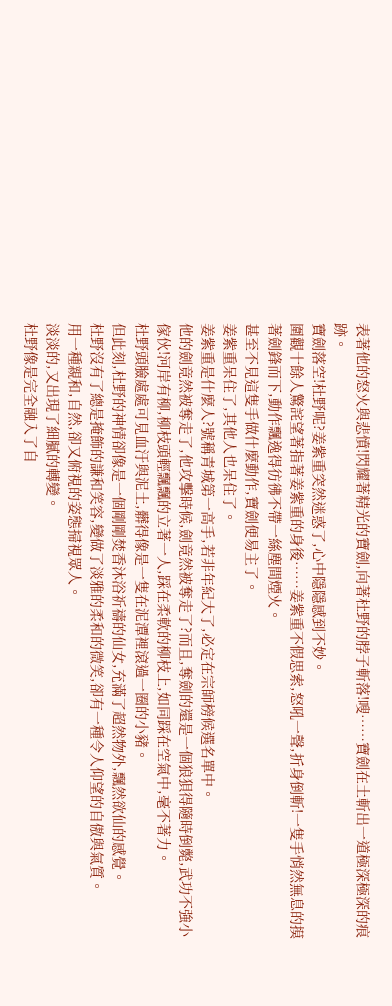表著他的怒火與悲憤!閃耀著精光的寶劍,向著杜野的脖子斬落!嗖……寶劍在土斬出一道極深極深的痕跡。
寶劍落空!杜野呢?姜紫重突然迷惑了,心中隱隱感到不妙。
圍觀十餘人驚詫望著指著姜紫重的身後……姜紫重不假思索,怒吼一聲,折身倒斬!一隻手悄然無息的摸著劍鋒而下,動作飄逸得彷彿不帶一絲塵間煙火。
甚至不見這隻手做什麼動作,寶劍便易主了。
姜紫重呆住了,其他人也呆住了。
姜紫重是什麼人?號稱青城第一高手,若非年紀大了,必定在宗師榜候選名單中。
他的劍竟然被奪走了,他攻擊時候,劍竟然被奪走了?而且,奪劍的還是一個狼狽得隨時倒斃,武功不強小傢伙!河岸有柳,柳枝頭輕飄飄的立著一人,踩在柔軟的柳枝上,如同踩在空氣中,毫不著力。
杜野頭臉處處可見血汙與泥土,髒得像是一隻在泥潭裡滾過一圈的小豬。
但此刻,杜野的神情卻像是一個剛剛焚香沐浴祈禱的仙女,充滿了超然物外,飄然欲仙的感覺。
杜野沒有了總是掩飾的謙和笑容,變做了淡雅的柔和的微笑,卻有一種令人仰望的自傲與氣質。
用一種親和,自然,卻又俯視的姿態掃視眾人。
淡淡的,又出現了細膩的轉變。
杜野像是完全融入了自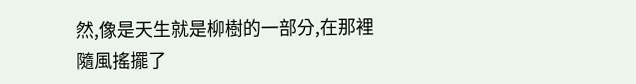然,像是天生就是柳樹的一部分,在那裡隨風搖擺了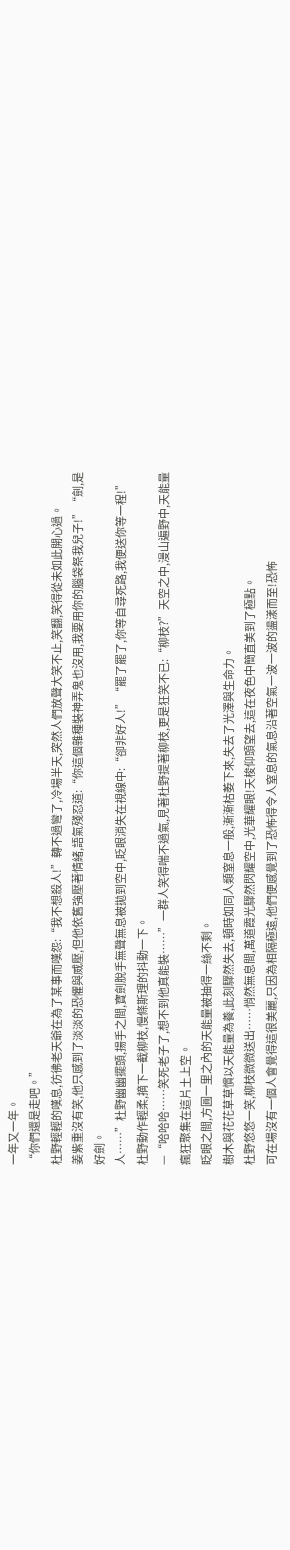一年又一年。
“你們還是走吧。”
杜野輕輕的嘆息,彷彿老天爺在為了某事而嘆怨:“我不想殺人!”轉不過彎了,冷場半天,突然人們放聲大笑不止,笑翻,笑得從未如此開心過。
姜紫重沒有笑,他只感到了淡淡的恐懼與威壓,但他依舊強壓著情緒,語氣殘忍道:“你這個雜種裝神弄鬼也沒用,我要用你的腦袋祭我兒子!”“劍,是好劍。
人……”杜野幽幽擺頭,揚手之間,寶劍脫手無聲無息被拋到空中,眨眼消失在視線中:“卻非好人!”“罷了罷了,你等自尋死路,我便送你等一程!”杜野動作輕柔,摘下一截柳枝,慢條斯理的抖動一下。
—“哈哈哈……笑死老子了,想不到他真能裝……”一群人笑得喘不過氣,見著杜野提著柳枝,更是狂笑不已:“柳枝?”天空之中,漫山遍野中,天能量瘋狂聚集在這片土上空。
眨眼之間,方圓一里之內的天能量被抽得一絲不剩。
樹木與花花草草慣以天能量為養,此刻驟然失去,頓時如同人類窒息一般,漸漸枯萎下來,失去了光澤與生命力。
杜野悠悠一笑,柳枝微微送出……悄然無息間,萬道霞光驟然閃耀空中,光華耀眼!天梭仰頭望去,這在夜色中簡直美到了極點。
可在場沒有一個人會覺得這很美麗,只因為相隔極遠,他們便感覺到了恐怖得令人窒息的氣息沿著空氣一波一波的盪漾而至!恐怖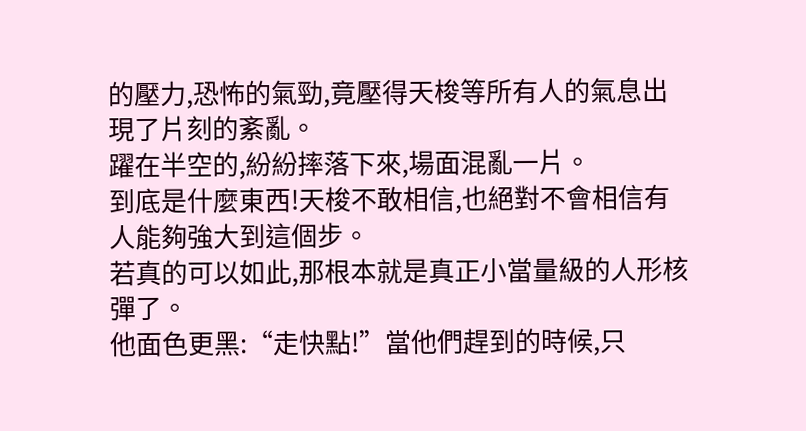的壓力,恐怖的氣勁,竟壓得天梭等所有人的氣息出現了片刻的紊亂。
躍在半空的,紛紛摔落下來,場面混亂一片。
到底是什麼東西!天梭不敢相信,也絕對不會相信有人能夠強大到這個步。
若真的可以如此,那根本就是真正小當量級的人形核彈了。
他面色更黑:“走快點!”當他們趕到的時候,只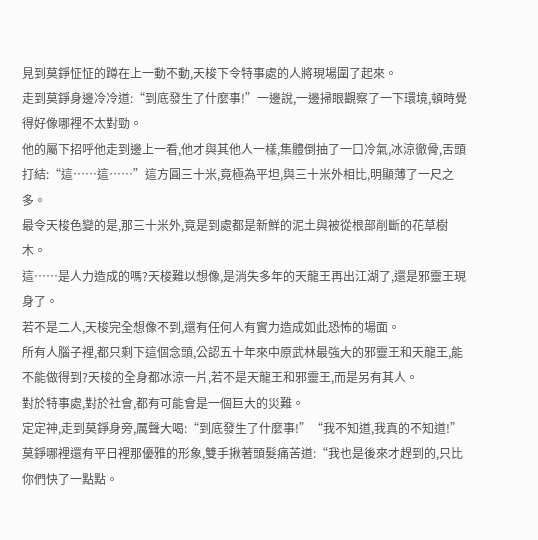見到莫錚怔怔的蹲在上一動不動,天梭下令特事處的人將現場圍了起來。
走到莫錚身邊冷冷道:“到底發生了什麼事!”一邊說,一邊掃眼觀察了一下環境,頓時覺得好像哪裡不太對勁。
他的屬下招呼他走到邊上一看,他才與其他人一樣,集體倒抽了一口冷氣,冰涼徹骨,舌頭打結:“這……這……”這方圓三十米,竟極為平坦,與三十米外相比,明顯薄了一尺之多。
最令天梭色變的是,那三十米外,竟是到處都是新鮮的泥土與被從根部削斷的花草樹木。
這……是人力造成的嗎?天梭難以想像,是消失多年的天龍王再出江湖了,還是邪靈王現身了。
若不是二人,天梭完全想像不到,還有任何人有實力造成如此恐怖的場面。
所有人腦子裡,都只剩下這個念頭,公認五十年來中原武林最強大的邪靈王和天龍王,能不能做得到?天梭的全身都冰涼一片,若不是天龍王和邪靈王,而是另有其人。
對於特事處,對於社會,都有可能會是一個巨大的災難。
定定神,走到莫錚身旁,厲聲大喝:“到底發生了什麼事!”“我不知道,我真的不知道!”莫錚哪裡還有平日裡那優雅的形象,雙手揪著頭髮痛苦道:“我也是後來才趕到的,只比你們快了一點點。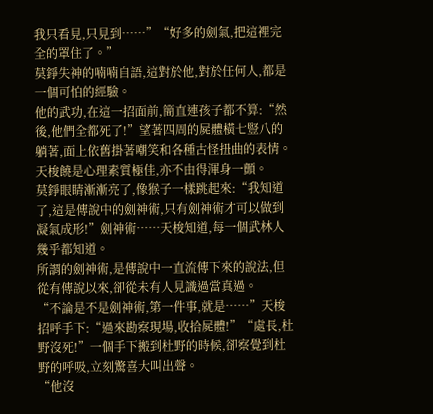我只看見,只見到……”“好多的劍氣,把這裡完全的罩住了。”
莫錚失神的喃喃自語,這對於他,對於任何人,都是一個可怕的經驗。
他的武功,在這一招面前,簡直連孩子都不算:“然後,他們全都死了!”望著四周的屍體橫七豎八的躺著,面上依舊掛著嘲笑和各種古怪扭曲的表情。
天梭饒是心理素質極佳,亦不由得渾身一顫。
莫錚眼睛漸漸亮了,像猴子一樣跳起來:“我知道了,這是傳說中的劍神術,只有劍神術才可以做到凝氣成形!”劍神術……天梭知道,每一個武林人幾乎都知道。
所謂的劍神術,是傳說中一直流傳下來的說法,但從有傳說以來,卻從未有人見識過當真過。
“不論是不是劍神術,第一件事,就是……”天梭招呼手下:“過來勘察現場,收拾屍體!”“處長,杜野沒死!”一個手下搬到杜野的時候,卻察覺到杜野的呼吸,立刻驚喜大叫出聲。
“他沒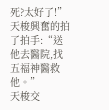死?太好了!”天梭興奮的拍了拍手:“送他去醫院,找五福神醫救他。”
天梭交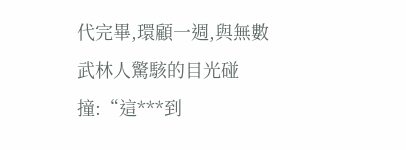代完畢,環顧一週,與無數武林人驚駭的目光碰撞:“這***到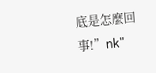底是怎麼回事!”nk"